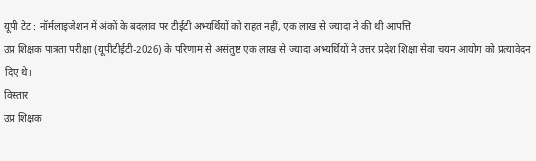यूपी टेट : नॉर्मलाइजेशन में अंकों के बदलाव पर टीईटी अभ्यर्थियों को राहत नहीं, एक लाख से ज्यादा ने की थी आपत्ति
उप्र शिक्षक पात्रता परीक्षा (यूपीटीईटी-2026) के परिणाम से असंतुष्ट एक लाख से ज्यादा अभ्यर्थियों ने उत्तर प्रदेश शिक्षा सेवा चयन आयोग को प्रत्यावेदन दिए थे।
विस्तार
उप्र शिक्षक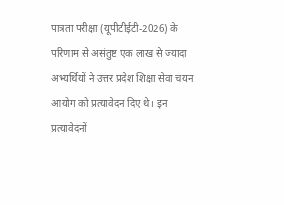पात्रता परीक्षा (यूपीटीईटी-2026) के परिणाम से असंतुष्ट एक लाख से ज्यादा अभ्यर्थियों ने उत्तर प्रदेश शिक्षा सेवा चयन आयोग को प्रत्यावेदन दिए थे। इन प्रत्यावेदनों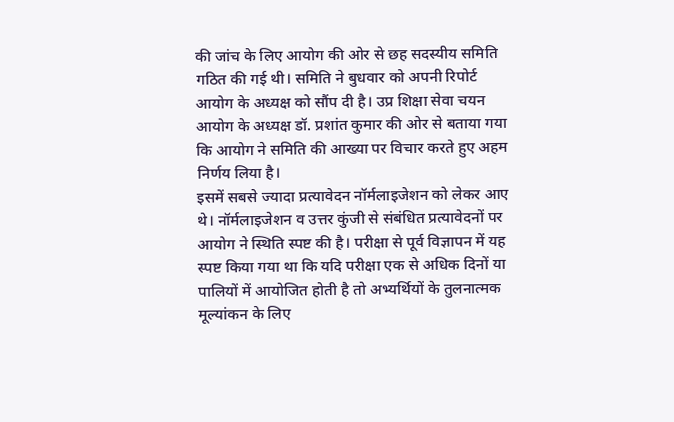की जांच के लिए आयोग की ओर से छह सदस्यीय समिति गठित की गई थी। समिति ने बुधवार को अपनी रिपोर्ट आयोग के अध्यक्ष को सौंप दी है। उप्र शिक्षा सेवा चयन आयोग के अध्यक्ष डॉ. प्रशांत कुमार की ओर से बताया गया कि आयोग ने समिति की आख्या पर विचार करते हुए अहम निर्णय लिया है।
इसमें सबसे ज्यादा प्रत्यावेदन नॉर्मलाइजेशन को लेकर आए थे। नॉर्मलाइजेशन व उत्तर कुंजी से संबंधित प्रत्यावेदनों पर आयोग ने स्थिति स्पष्ट की है। परीक्षा से पूर्व विज्ञापन में यह स्पष्ट किया गया था कि यदि परीक्षा एक से अधिक दिनों या पालियों में आयोजित होती है तो अभ्यर्थियों के तुलनात्मक मूल्यांकन के लिए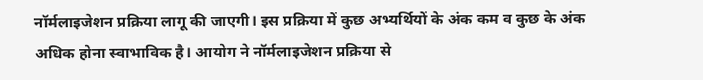नॉर्मलाइजेशन प्रक्रिया लागू की जाएगी। इस प्रक्रिया में कुछ अभ्यर्थियों के अंक कम व कुछ के अंक अधिक होना स्वाभाविक है। आयोग ने नॉर्मलाइजेशन प्रक्रिया से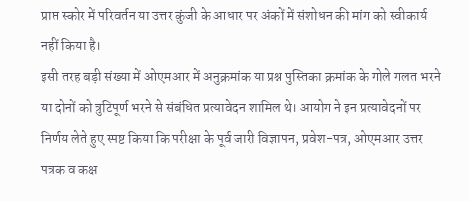प्राप्त स्कोर में परिवर्तन या उत्तर कुंजी के आधार पर अंकों में संशोधन की मांग को स्वीकार्य नहीं किया है।
इसी तरह बड़ी संख्या में ओएमआर में अनुक्रमांक या प्रश्न पुस्तिका क्रमांक के गोले गलत भरने या दोनों को त्रुटिपूर्ण भरने से संबंधित प्रत्यावेदन शामिल थे। आयोग ने इन प्रत्यावेदनों पर निर्णय लेते हुए स्पष्ट किया कि परीक्षा के पूर्व जारी विज्ञापन, प्रवेश-पत्र, ओएमआर उत्तर पत्रक व कक्ष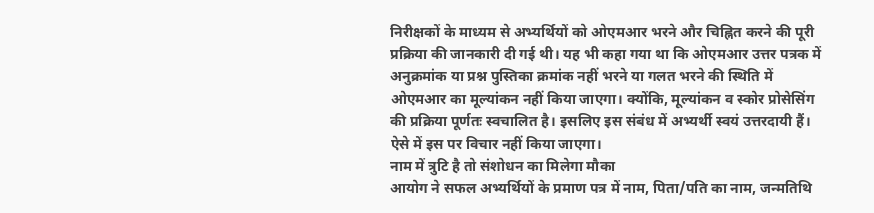निरीक्षकों के माध्यम से अभ्यर्थियों को ओएमआर भरने और चिह्नित करने की पूरी प्रक्रिया की जानकारी दी गई थी। यह भी कहा गया था कि ओएमआर उत्तर पत्रक में अनुक्रमांक या प्रश्न पुस्तिका क्रमांक नहीं भरने या गलत भरने की स्थिति में ओएमआर का मूल्यांकन नहीं किया जाएगा। क्योंकि, मूल्यांकन व स्कोर प्रोसेसिंग की प्रक्रिया पूर्णतः स्वचालित है। इसलिए इस संबंध में अभ्यर्थी स्वयं उत्तरदायी हैं। ऐसे में इस पर विचार नहीं किया जाएगा।
नाम में त्रुटि है तो संशोधन का मिलेगा मौका
आयोग ने सफल अभ्यर्थियों के प्रमाण पत्र में नाम, पिता/पति का नाम, जन्मतिथि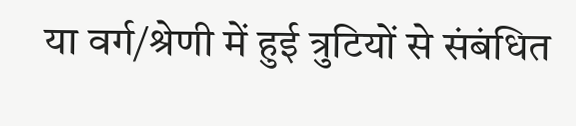या वर्ग/श्रेणी में हुई त्रुटियों से संबंधित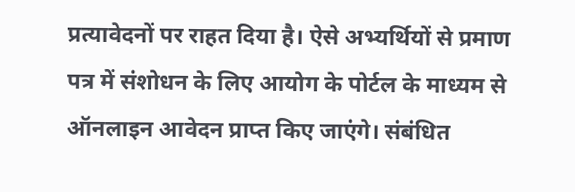प्रत्यावेदनों पर राहत दिया है। ऐसे अभ्यर्थियों से प्रमाण पत्र में संशोधन के लिए आयोग के पोर्टल के माध्यम से ऑनलाइन आवेदन प्राप्त किए जाएंगे। संबंधित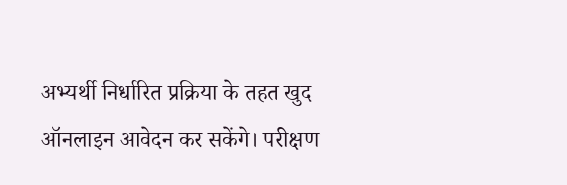अभ्यर्थी निर्धारित प्रक्रिया के तहत खुद ऑनलाइन आवेदन कर सकेंगे। परीक्षण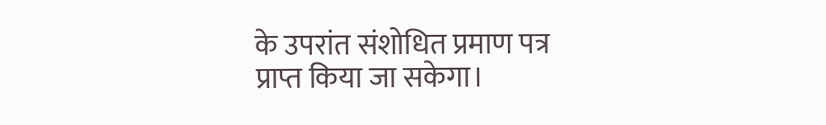के उपरांत संशोधित प्रमाण पत्र प्राप्त किया जा सकेगा।